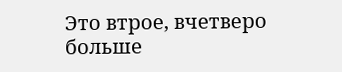Это втрое, вчетверо больше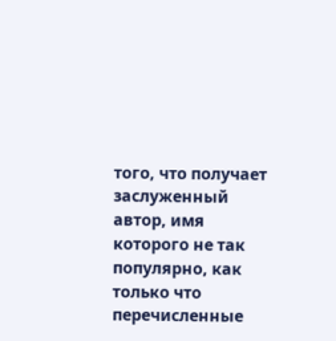того, что получает заслуженный автор, имя которого не так популярно, как только что перечисленные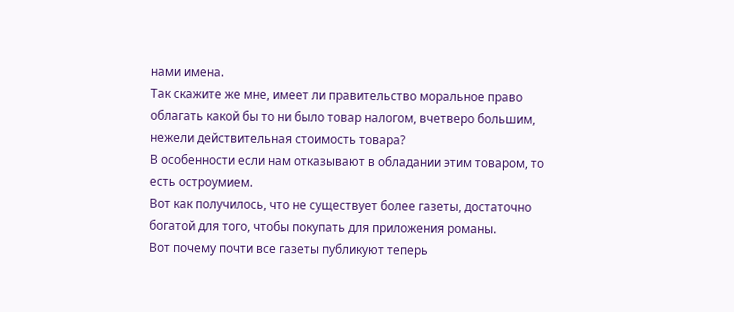нами имена.
Так скажите же мне, имеет ли правительство моральное право облагать какой бы то ни было товар налогом, вчетверо большим, нежели действительная стоимость товара?
В особенности если нам отказывают в обладании этим товаром, то есть остроумием.
Вот как получилось, что не существует более газеты, достаточно богатой для того, чтобы покупать для приложения романы.
Вот почему почти все газеты публикуют теперь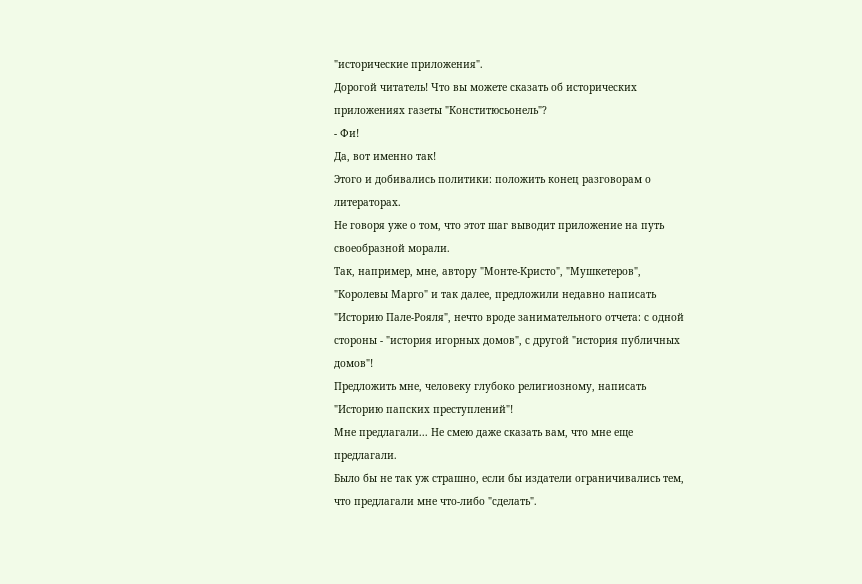"исторические приложения".
Дорогой читатель! Что вы можете сказать об исторических приложениях газеты "Конститюсьонель"?
- Фи!
Да, вот именно так!
Этого и добивались политики: положить конец разговорам о литераторах.
Не говоря уже о том, что этот шаг выводит приложение на путь своеобразной морали.
Так, например, мне, автору "Монте-Кристо", "Мушкетеров", "Королевы Марго" и так далее, предложили недавно написать "Историю Пале-Рояля", нечто вроде занимательного отчета: с одной стороны - "история игорных домов", с другой "история публичных домов"!
Предложить мне, человеку глубоко религиозному, написать "Историю папских преступлений"!
Мне предлагали... Не смею даже сказать вам, что мне еще предлагали.
Было бы не так уж страшно, если бы издатели ограничивались тем, что предлагали мне что-либо "сделать".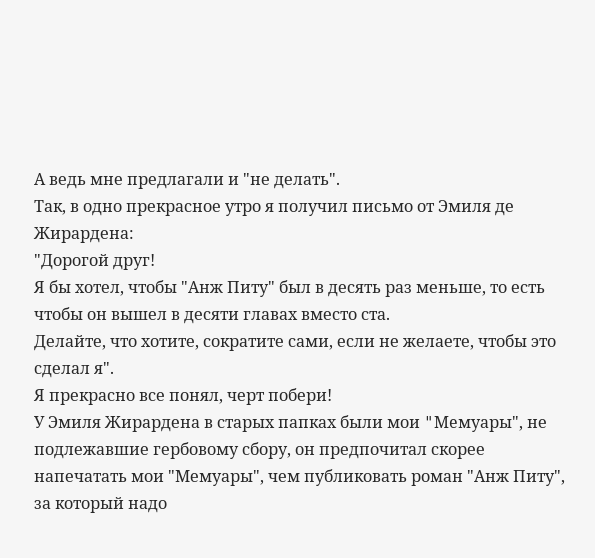А ведь мне предлагали и "не делать".
Так, в одно прекрасное утро я получил письмо от Эмиля де Жирардена:
"Дорогой друг!
Я бы хотел, чтобы "Анж Питу" был в десять раз меньше, то есть чтобы он вышел в десяти главах вместо ста.
Делайте, что хотите, сократите сами, если не желаете, чтобы это сделал я".
Я прекрасно все понял, черт побери!
У Эмиля Жирардена в старых папках были мои "Meмуары", не подлежавшие гербовому сбору, он предпочитал скорее напечатать мои "Мемуары", чем публиковать роман "Анж Питу", за который надо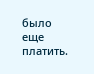было еще платить.